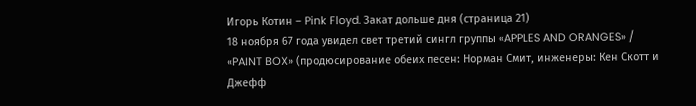Игорь Котин – Pink Floyd. Закат дольше дня (страница 21)
18 ноября 67 года увидел свет третий сингл группы «APPLES AND ORANGES» / «PAINT BOX» (продюсирование обеих песен: Норман Смит, инженеры: Кен Скотт и Джефф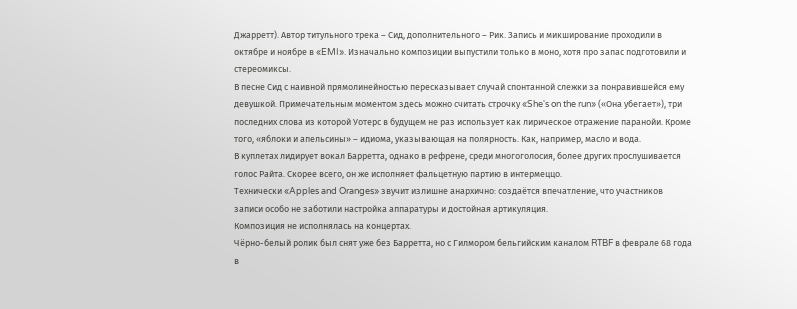Джарретт). Автор титульного трека – Сид, дополнительного – Рик. Запись и микширование проходили в октябре и ноябре в «EMI». Изначально композиции выпустили только в моно, хотя про запас подготовили и стереомиксы.
В песне Сид с наивной прямолинейностью пересказывает случай спонтанной слежки за понравившейся ему девушкой. Примечательным моментом здесь можно считать строчку «She's on the run» («Она убегает»), три последних слова из которой Уотерс в будущем не раз использует как лирическое отражение паранойи. Кроме того, «яблоки и апельсины» – идиома, указывающая на полярность. Как, например, масло и вода.
В куплетах лидирует вокал Барретта, однако в рефрене, среди многоголосия, более других прослушивается голос Райта. Скорее всего, он же исполняет фальцетную партию в интермеццо.
Технически «Apples and Oranges» звучит излишне анархично: создаётся впечатление, что участников записи особо не заботили настройка аппаратуры и достойная артикуляция.
Композиция не исполнялась на концертах.
Чёрно-белый ролик был снят уже без Барретта, но с Гилмором бельгийским каналом RTBF в феврале 68 года в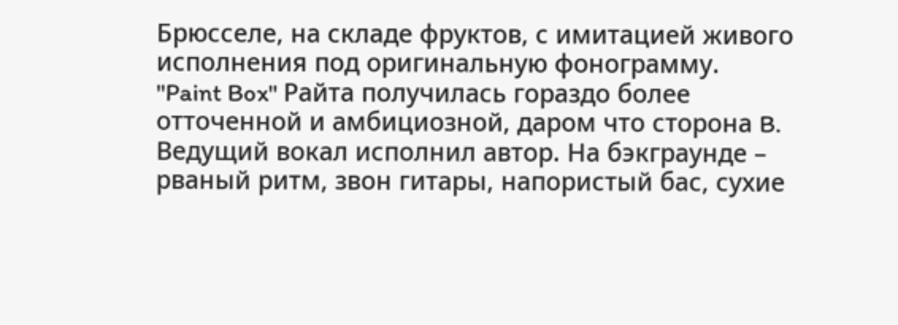Брюсселе, на складе фруктов, с имитацией живого исполнения под оригинальную фонограмму.
"Paint Box" Райта получилась гораздо более отточенной и амбициозной, даром что сторона B. Ведущий вокал исполнил автор. На бэкграунде – рваный ритм, звон гитары, напористый бас, сухие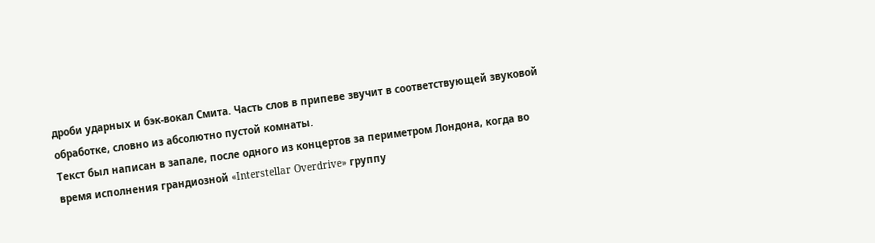дроби ударных и бэк-вокал Смита. Часть слов в припеве звучит в соответствующей звуковой обработке, словно из абсолютно пустой комнаты.
Текст был написан в запале, после одного из концертов за периметром Лондона, когда во время исполнения грандиозной «Interstellar Overdrive» группу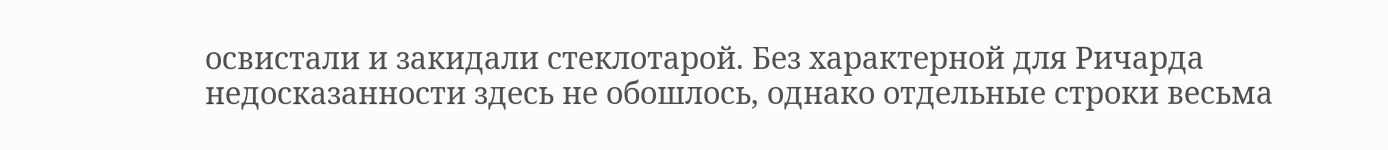освистали и закидали стеклотарой. Без характерной для Ричарда недосказанности здесь не обошлось, однако отдельные строки весьма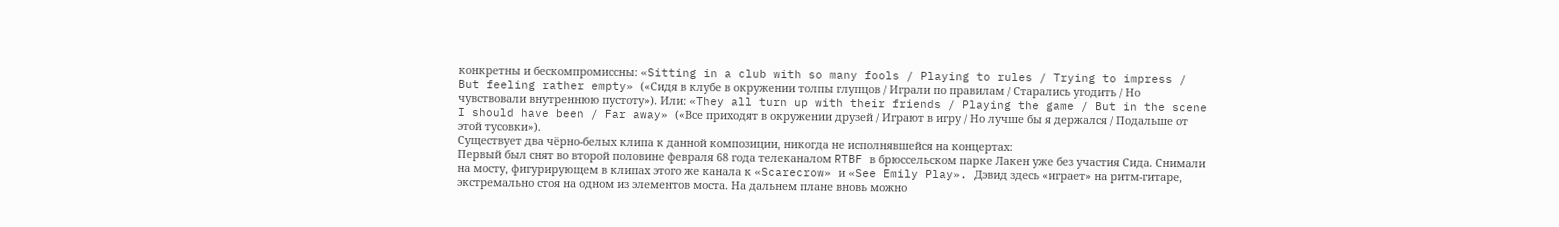конкретны и бескомпромиссны: «Sitting in a club with so many fools / Playing to rules / Trying to impress / But feeling rather empty» («Сидя в клубе в окружении толпы глупцов / Играли по правилам / Старались угодить / Но чувствовали внутреннюю пустоту»). Или: «They all turn up with their friends / Playing the game / But in the scene I should have been / Far away» («Все приходят в окружении друзей / Играют в игру / Но лучше бы я держался / Подальше от этой тусовки»).
Существует два чёрно-белых клипа к данной композиции, никогда не исполнявшейся на концертах:
Первый был снят во второй половине февраля 68 года телеканалом RTBF в брюссельском парке Лакен уже без участия Сида. Снимали на мосту, фигурирующем в клипах этого же канала к «Scarecrow» и «See Emily Play». Дэвид здесь «играет» на ритм-гитаре, экстремально стоя на одном из элементов моста. На дальнем плане вновь можно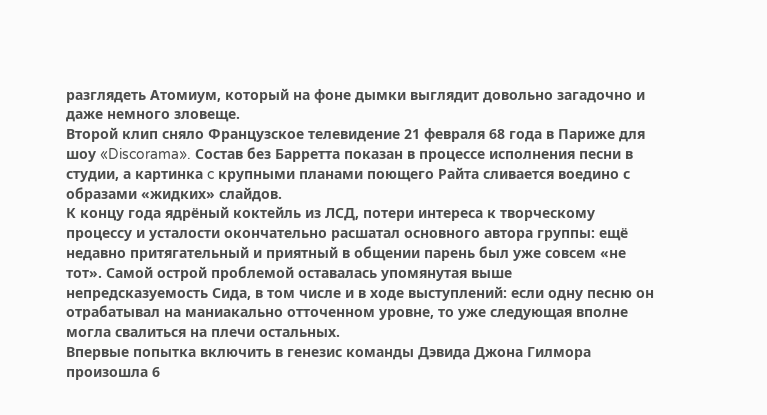разглядеть Атомиум, который на фоне дымки выглядит довольно загадочно и даже немного зловеще.
Второй клип сняло Французское телевидение 21 февраля 68 года в Париже для шоу «Discorama». Состав без Барретта показан в процессе исполнения песни в студии, а картинка c крупными планами поющего Райта сливается воедино с образами «жидких» слайдов.
К концу года ядрёный коктейль из ЛСД, потери интереса к творческому процессу и усталости окончательно расшатал основного автора группы: ещё недавно притягательный и приятный в общении парень был уже совсем «не тот». Самой острой проблемой оставалась упомянутая выше непредсказуемость Сида, в том числе и в ходе выступлений: если одну песню он отрабатывал на маниакально отточенном уровне, то уже следующая вполне могла свалиться на плечи остальных.
Впервые попытка включить в генезис команды Дэвида Джона Гилмора произошла 6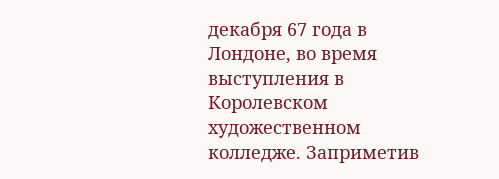декабря 67 года в Лондоне, во время выступления в Королевском художественном колледже. Заприметив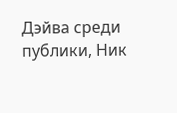Дэйва среди публики, Ник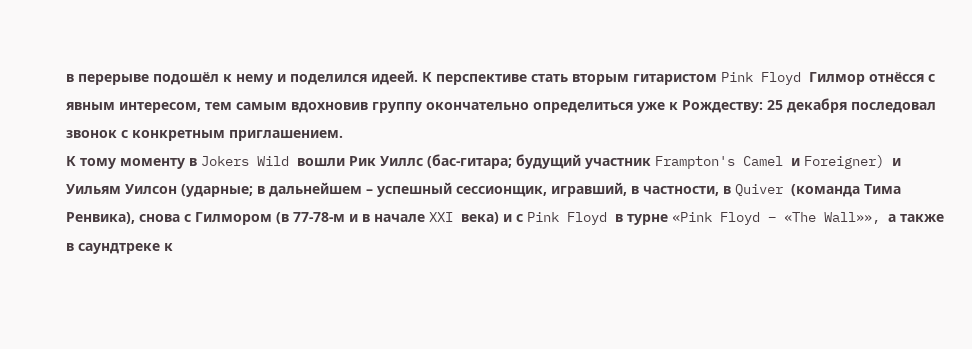в перерыве подошёл к нему и поделился идеей. К перспективе стать вторым гитаристом Pink Floyd Гилмор отнёсся с явным интересом, тем самым вдохновив группу окончательно определиться уже к Рождеству: 25 декабря последовал звонок с конкретным приглашением.
К тому моменту в Jokers Wild вошли Рик Уиллс (бас-гитара; будущий участник Frampton's Camel и Foreigner) и Уильям Уилсон (ударные; в дальнейшем – успешный сессионщик, игравший, в частности, в Quiver (команда Тима Ренвика), снова с Гилмором (в 77-78-м и в начале XXI века) и с Pink Floyd в турне «Pink Floyd – «The Wall»», а также в саундтреке к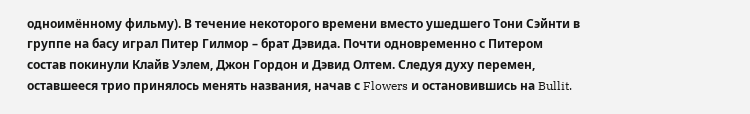одноимённому фильму). В течение некоторого времени вместо ушедшего Тони Сэйнти в группе на басу играл Питер Гилмор – брат Дэвида. Почти одновременно с Питером состав покинули Клайв Уэлем, Джон Гордон и Дэвид Олтем. Следуя духу перемен, оставшееся трио принялось менять названия, начав с Flowers и остановившись на Bullit.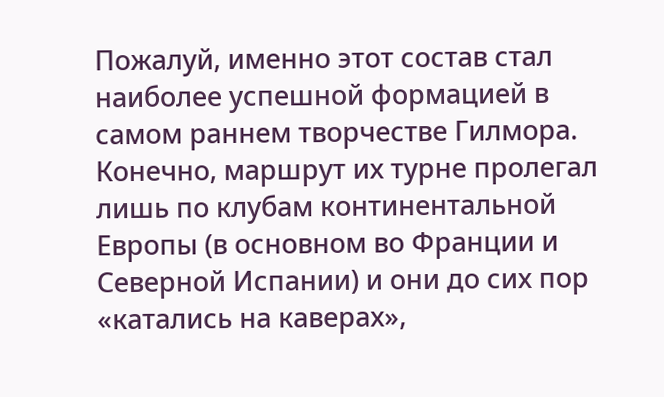Пожалуй, именно этот состав стал наиболее успешной формацией в самом раннем творчестве Гилмора. Конечно, маршрут их турне пролегал лишь по клубам континентальной Европы (в основном во Франции и Северной Испании) и они до сих пор «катались на каверах»,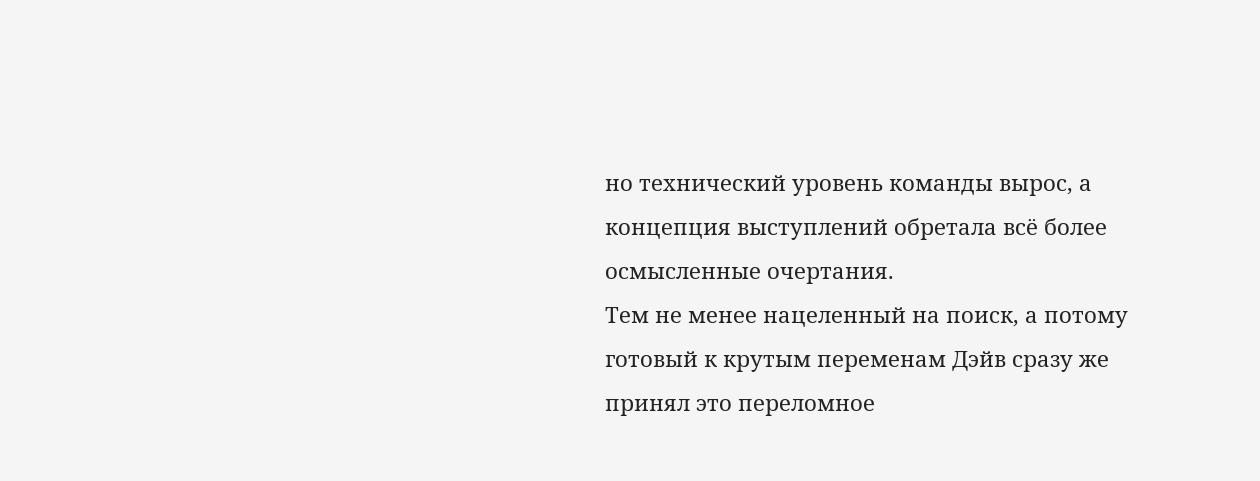но технический уровень команды вырос, а концепция выступлений обретала всё более осмысленные очертания.
Тем не менее нацеленный на поиск, а потому готовый к крутым переменам Дэйв сразу же принял это переломное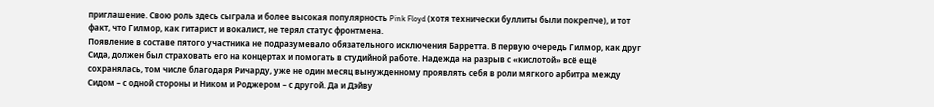приглашение. Свою роль здесь сыграла и более высокая популярность Pink Floyd (хотя технически буллиты были покрепче), и тот факт, что Гилмор, как гитарист и вокалист, не терял статус фронтмена.
Появление в составе пятого участника не подразумевало обязательного исключения Барретта. В первую очередь Гилмор, как друг Сида, должен был страховать его на концертах и помогать в студийной работе. Надежда на разрыв с «кислотой» всё ещё сохранялась, том числе благодаря Ричарду, уже не один месяц вынужденному проявлять себя в роли мягкого арбитра между Сидом – с одной стороны и Ником и Роджером – с другой. Да и Дэйву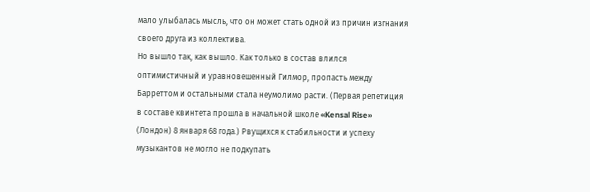мало улыбалась мысль, что он может стать одной из причин изгнания своего друга из коллектива.
Но вышло так, как вышло. Как только в состав влился оптимистичный и уравновешенный Гилмор, пропасть между Барреттом и остальными стала неумолимо расти. (Первая репетиция в составе квинтета прошла в начальной школе «Kensal Rise» (Лондон) 8 января 68 года.) Рвущихся к стабильности и успеху музыкантов не могло не подкупать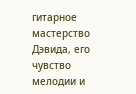гитарное мастерство Дэвида, его чувство мелодии и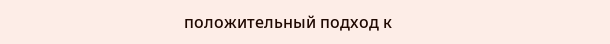положительный подход к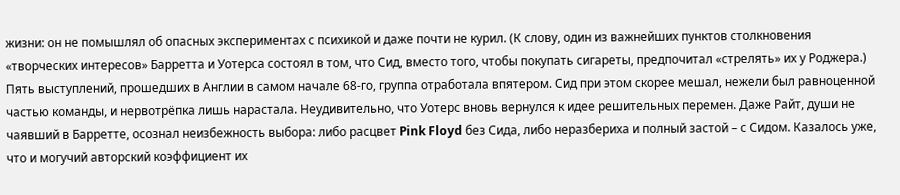жизни: он не помышлял об опасных экспериментах с психикой и даже почти не курил. (К слову, один из важнейших пунктов столкновения «творческих интересов» Барретта и Уотерса состоял в том, что Сид, вместо того, чтобы покупать сигареты, предпочитал «стрелять» их у Роджера.)
Пять выступлений, прошедших в Англии в самом начале 68-го, группа отработала впятером. Сид при этом скорее мешал, нежели был равноценной частью команды, и нервотрёпка лишь нарастала. Неудивительно, что Уотерс вновь вернулся к идее решительных перемен. Даже Райт, души не чаявший в Барретте, осознал неизбежность выбора: либо расцвет Pink Floyd без Сида, либо неразбериха и полный застой – с Сидом. Казалось уже, что и могучий авторский коэффициент их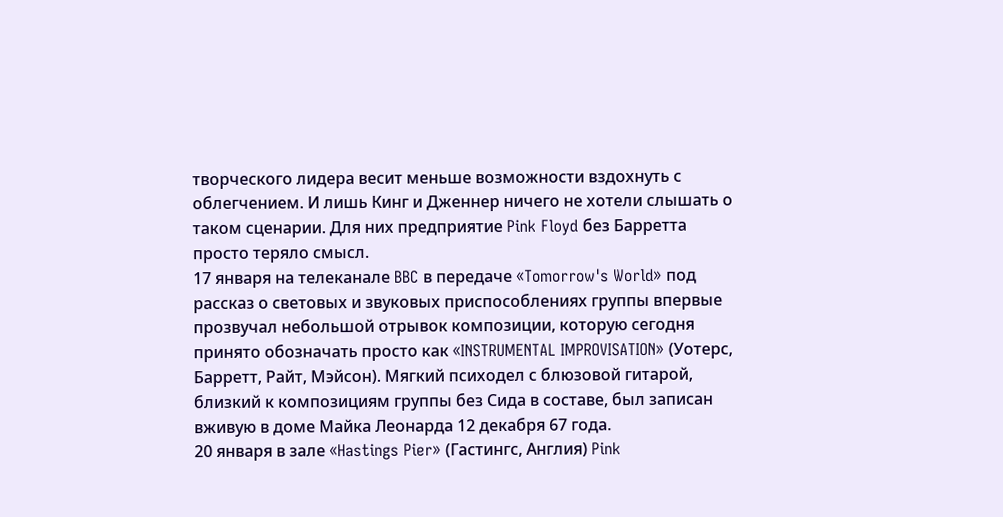творческого лидера весит меньше возможности вздохнуть с облегчением. И лишь Кинг и Дженнер ничего не хотели слышать о таком сценарии. Для них предприятие Pink Floyd без Барретта просто теряло смысл.
17 января на телеканале BBC в передаче «Tomorrow's World» под рассказ о световых и звуковых приспособлениях группы впервые прозвучал небольшой отрывок композиции, которую сегодня принято обозначать просто как «INSTRUMENTAL IMPROVISATION» (Уотерс, Барретт, Райт, Мэйсон). Мягкий психодел с блюзовой гитарой, близкий к композициям группы без Сида в составе, был записан вживую в доме Майка Леонарда 12 декабря 67 года.
20 января в зале «Hastings Pier» (Гастингс, Англия) Pink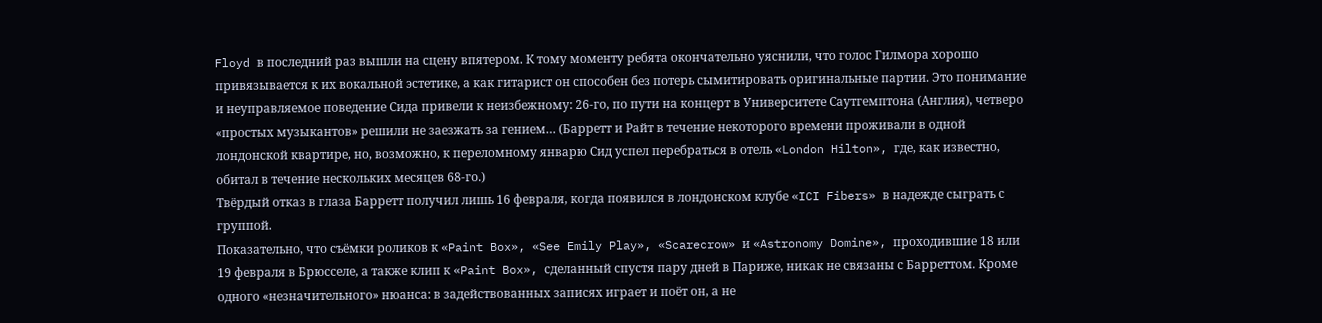Floyd в последний раз вышли на сцену впятером. К тому моменту ребята окончательно уяснили, что голос Гилмора хорошо привязывается к их вокальной эстетике, а как гитарист он способен без потерь сымитировать оригинальные партии. Это понимание и неуправляемое поведение Сида привели к неизбежному: 26-го, по пути на концерт в Университете Саутгемптона (Англия), четверо «простых музыкантов» решили не заезжать за гением… (Барретт и Райт в течение некоторого времени проживали в одной лондонской квартире, но, возможно, к переломному январю Сид успел перебраться в отель «London Hilton», где, как известно, обитал в течение нескольких месяцев 68-го.)
Твёрдый отказ в глаза Барретт получил лишь 16 февраля, когда появился в лондонском клубе «ICI Fibers» в надежде сыграть с группой.
Показательно, что съёмки роликов к «Paint Box», «See Emily Play», «Scarecrow» и «Astronomy Domine», проходившие 18 или 19 февраля в Брюсселе, а также клип к «Paint Box», сделанный спустя пару дней в Париже, никак не связаны с Барреттом. Кроме одного «незначительного» нюанса: в задействованных записях играет и поёт он, а не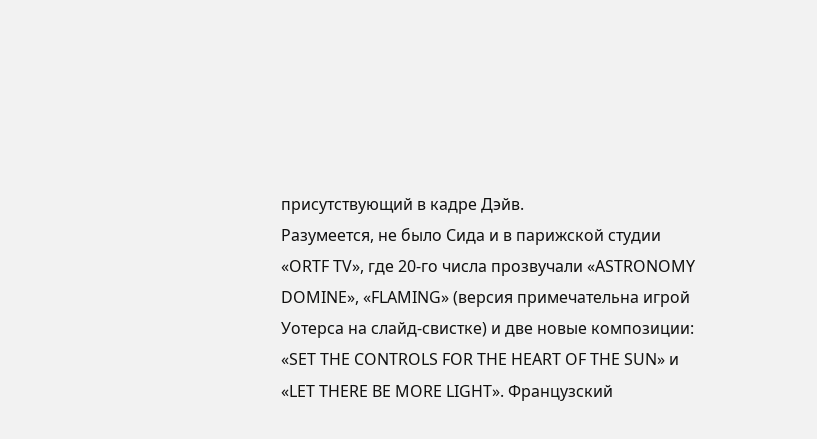присутствующий в кадре Дэйв.
Разумеется, не было Сида и в парижской студии «ORTF TV», где 20-го числа прозвучали «ASTRONOMY DOMINE», «FLAMING» (версия примечательна игрой Уотерса на слайд-свистке) и две новые композиции: «SET THE CONTROLS FOR THE HEART OF THE SUN» и «LET THERE BE MORE LIGHT». Французский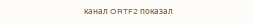канал ORTF2 показал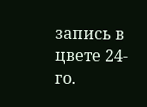запись в цвете 24-го.